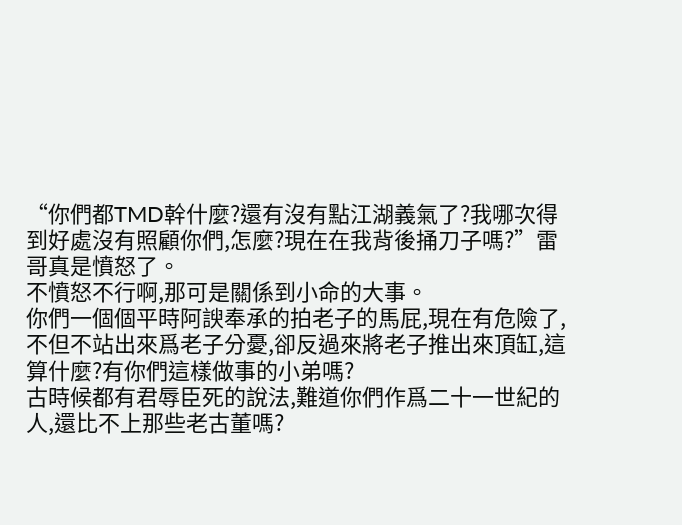“你們都TMD幹什麼?還有沒有點江湖義氣了?我哪次得到好處沒有照顧你們,怎麼?現在在我背後捅刀子嗎?”雷哥真是憤怒了。
不憤怒不行啊,那可是關係到小命的大事。
你們一個個平時阿諛奉承的拍老子的馬屁,現在有危險了,不但不站出來爲老子分憂,卻反過來將老子推出來頂缸,這算什麼?有你們這樣做事的小弟嗎?
古時候都有君辱臣死的說法,難道你們作爲二十一世紀的人,還比不上那些老古董嗎?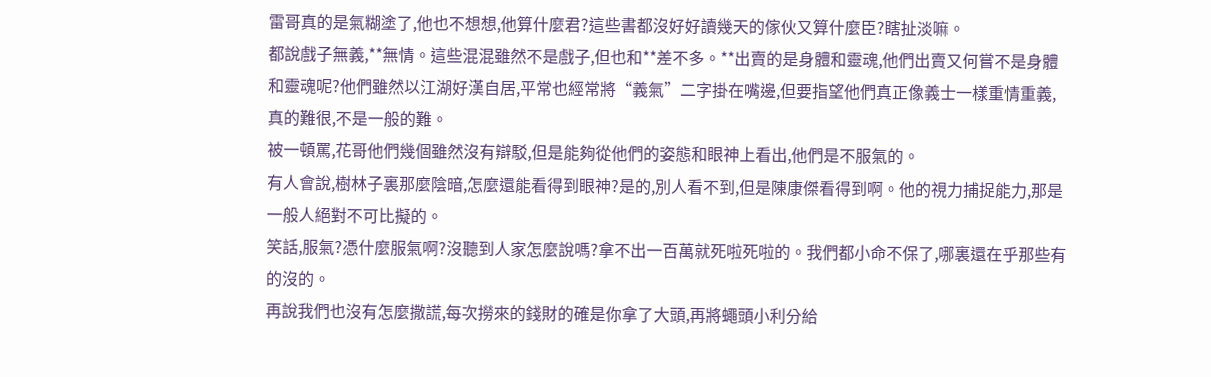雷哥真的是氣糊塗了,他也不想想,他算什麼君?這些書都沒好好讀幾天的傢伙又算什麼臣?瞎扯淡嘛。
都說戲子無義,**無情。這些混混雖然不是戲子,但也和**差不多。**出賣的是身體和靈魂,他們出賣又何嘗不是身體和靈魂呢?他們雖然以江湖好漢自居,平常也經常將“義氣”二字掛在嘴邊,但要指望他們真正像義士一樣重情重義,真的難很,不是一般的難。
被一頓罵,花哥他們幾個雖然沒有辯駁,但是能夠從他們的姿態和眼神上看出,他們是不服氣的。
有人會說,樹林子裏那麼陰暗,怎麼還能看得到眼神?是的,別人看不到,但是陳康傑看得到啊。他的視力捕捉能力,那是一般人絕對不可比擬的。
笑話,服氣?憑什麼服氣啊?沒聽到人家怎麼說嗎?拿不出一百萬就死啦死啦的。我們都小命不保了,哪裏還在乎那些有的沒的。
再說我們也沒有怎麼撒謊,每次撈來的錢財的確是你拿了大頭,再將蠅頭小利分給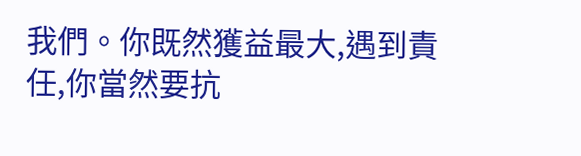我們。你既然獲益最大,遇到責任,你當然要抗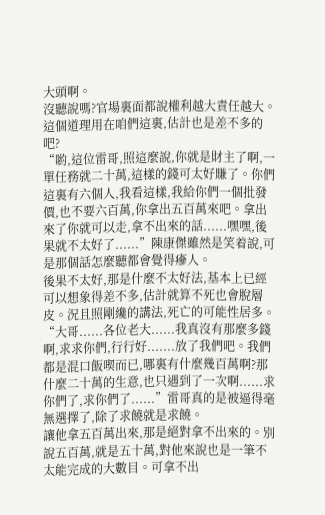大頭啊。
沒聽說嗎?官場裏面都說權利越大責任越大。這個道理用在咱們這裏,估計也是差不多的吧?
“喲,這位雷哥,照這麼說,你就是財主了啊,一單任務就二十萬,這樣的錢可太好賺了。你們這裏有六個人,我看這樣,我給你們一個批發價,也不要六百萬,你拿出五百萬來吧。拿出來了你就可以走,拿不出來的話......嘿嘿,後果就不太好了......”陳康傑雖然是笑着說,可是那個話怎麼聽都會覺得瘮人。
後果不太好,那是什麼不太好法,基本上已經可以想象得差不多,估計就算不死也會脫層皮。況且照剛纔的講法,死亡的可能性居多。
“大哥......各位老大......我真沒有那麼多錢啊,求求你們,行行好.......放了我們吧。我們都是混口飯喫而已,哪裏有什麼幾百萬啊?那什麼二十萬的生意,也只遇到了一次啊......求你們了,求你們了......”雷哥真的是被逼得毫無選擇了,除了求饒就是求饒。
讓他拿五百萬出來,那是絕對拿不出來的。別說五百萬,就是五十萬,對他來說也是一筆不太能完成的大數目。可拿不出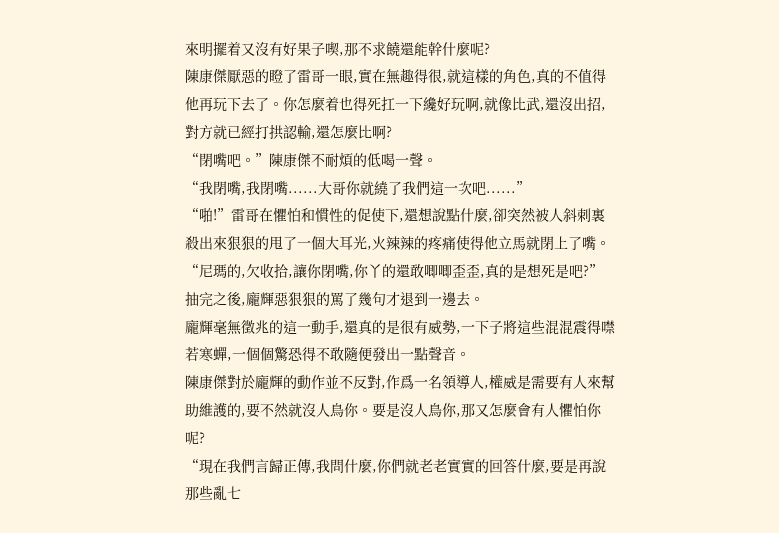來明擺着又沒有好果子喫,那不求饒還能幹什麼呢?
陳康傑厭惡的瞪了雷哥一眼,實在無趣得很,就這樣的角色,真的不值得他再玩下去了。你怎麼着也得死扛一下纔好玩啊,就像比武,還沒出招,對方就已經打拱認輸,還怎麼比啊?
“閉嘴吧。”陳康傑不耐煩的低喝一聲。
“我閉嘴,我閉嘴......大哥你就繞了我們這一次吧......”
“啪!”雷哥在懼怕和慣性的促使下,還想說點什麼,卻突然被人斜刺裏殺出來狠狠的甩了一個大耳光,火辣辣的疼痛使得他立馬就閉上了嘴。
“尼瑪的,欠收拾,讓你閉嘴,你丫的還敢唧唧歪歪,真的是想死是吧?”抽完之後,龐輝惡狠狠的罵了幾句才退到一邊去。
龐輝毫無徵兆的這一動手,還真的是很有威勢,一下子將這些混混震得噤若寒蟬,一個個驚恐得不敢隨便發出一點聲音。
陳康傑對於龐輝的動作並不反對,作爲一名領導人,權威是需要有人來幫助維護的,要不然就沒人鳥你。要是沒人鳥你,那又怎麼會有人懼怕你呢?
“現在我們言歸正傳,我問什麼,你們就老老實實的回答什麼,要是再說那些亂七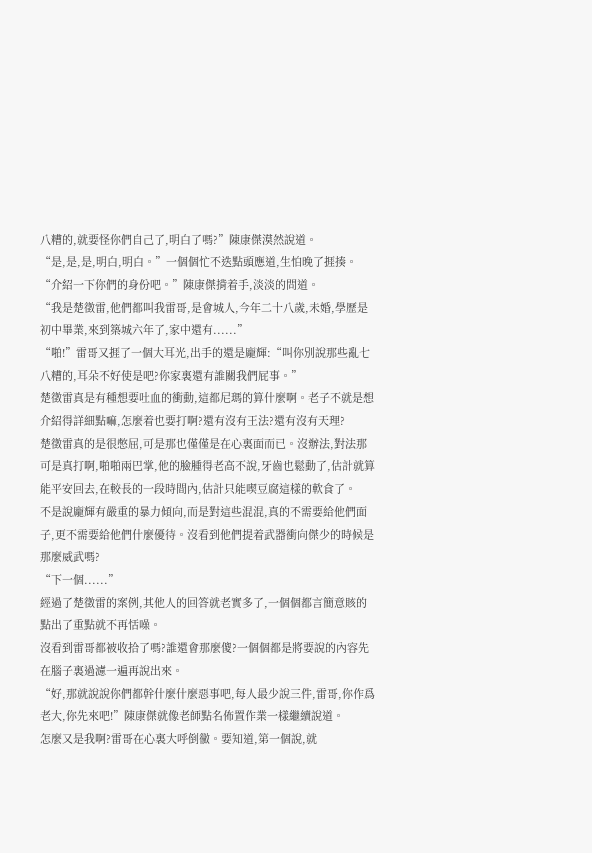八糟的,就要怪你們自己了,明白了嗎?”陳康傑漠然說道。
“是,是,是,明白,明白。”一個個忙不迭點頭應道,生怕晚了捱揍。
“介紹一下你們的身份吧。”陳康傑揹着手,淡淡的問道。
“我是楚徵雷,他們都叫我雷哥,是會城人,今年二十八歲,未婚,學歷是初中畢業,來到築城六年了,家中還有......”
“啪!”雷哥又捱了一個大耳光,出手的還是龐輝:“叫你別說那些亂七八糟的,耳朵不好使是吧?你家裏還有誰關我們屁事。”
楚徵雷真是有種想要吐血的衝動,這都尼瑪的算什麼啊。老子不就是想介紹得詳細點嘛,怎麼着也要打啊?還有沒有王法?還有沒有天理?
楚徵雷真的是很憋屈,可是那也僅僅是在心裏面而已。沒辦法,對法那可是真打啊,啪啪兩巴掌,他的臉腫得老高不說,牙齒也鬆動了,估計就算能平安回去,在較長的一段時間內,估計只能喫豆腐這樣的軟食了。
不是說龐輝有嚴重的暴力傾向,而是對這些混混,真的不需要給他們面子,更不需要給他們什麼優待。沒看到他們提着武器衝向傑少的時候是那麼威武嗎?
“下一個......”
經過了楚徵雷的案例,其他人的回答就老實多了,一個個都言簡意賅的點出了重點就不再恬噪。
沒看到雷哥都被收拾了嗎?誰還會那麼傻?一個個都是將要說的內容先在腦子裏過濾一遍再說出來。
“好,那就說說你們都幹什麼什麼惡事吧,每人最少說三件,雷哥,你作爲老大,你先來吧!”陳康傑就像老師點名佈置作業一樣繼續說道。
怎麼又是我啊?雷哥在心裏大呼倒黴。要知道,第一個說,就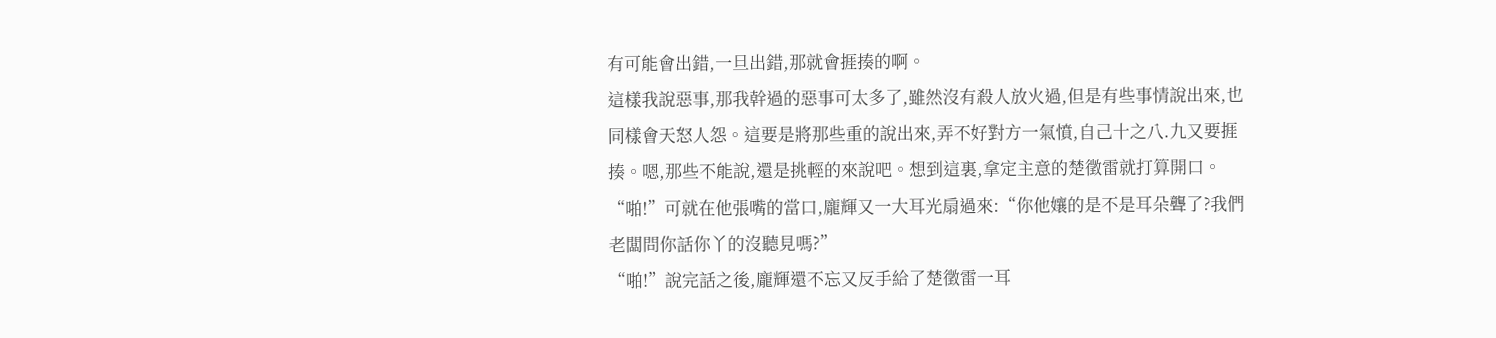有可能會出錯,一旦出錯,那就會捱揍的啊。
這樣我說惡事,那我幹過的惡事可太多了,雖然沒有殺人放火過,但是有些事情說出來,也同樣會天怒人怨。這要是將那些重的說出來,弄不好對方一氣憤,自己十之八.九又要捱揍。嗯,那些不能說,還是挑輕的來說吧。想到這裏,拿定主意的楚徵雷就打算開口。
“啪!”可就在他張嘴的當口,龐輝又一大耳光扇過來:“你他孃的是不是耳朵聾了?我們老闆問你話你丫的沒聽見嗎?”
“啪!”說完話之後,龐輝還不忘又反手給了楚徵雷一耳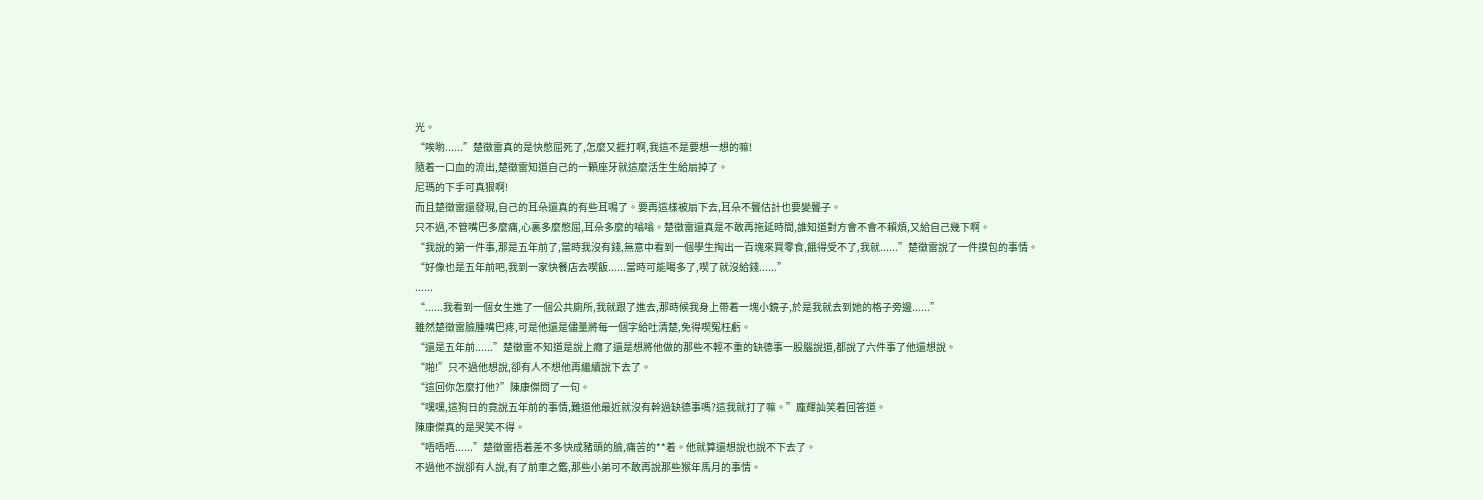光。
“唉喲......”楚徵雷真的是快憋屈死了,怎麼又捱打啊,我這不是要想一想的嘛!
隨着一口血的流出,楚徵雷知道自己的一顆座牙就這麼活生生給扇掉了。
尼瑪的下手可真狠啊!
而且楚徵雷還發現,自己的耳朵還真的有些耳鳴了。要再這樣被扇下去,耳朵不聾估計也要變聾子。
只不過,不管嘴巴多麼痛,心裏多麼憋屈,耳朵多麼的嗡嗡。楚徵雷還真是不敢再拖延時間,誰知道對方會不會不賴煩,又給自己幾下啊。
“我說的第一件事,那是五年前了,當時我沒有錢,無意中看到一個學生掏出一百塊來買零食,餓得受不了,我就......”楚徵雷說了一件摸包的事情。
“好像也是五年前吧,我到一家快餐店去喫飯......當時可能喝多了,喫了就沒給錢......”
......
“......我看到一個女生進了一個公共廁所,我就跟了進去,那時候我身上帶着一塊小鏡子,於是我就去到她的格子旁邊......”
雖然楚徵雷臉腫嘴巴疼,可是他還是儘量將每一個字給吐清楚,免得喫冤枉虧。
“還是五年前......”楚徵雷不知道是說上癮了還是想將他做的那些不輕不重的缺德事一股腦說道,都說了六件事了他還想說。
“啪!”只不過他想說,卻有人不想他再繼續說下去了。
“這回你怎麼打他?”陳康傑問了一句。
“嘿嘿,這狗日的竟說五年前的事情,難道他最近就沒有幹過缺德事嗎?這我就打了嘛。”龐輝訕笑着回答道。
陳康傑真的是哭笑不得。
“唔唔唔......”楚徵雷捂着差不多快成豬頭的臉,痛苦的**着。他就算還想說也說不下去了。
不過他不說卻有人說,有了前車之鑑,那些小弟可不敢再說那些猴年馬月的事情。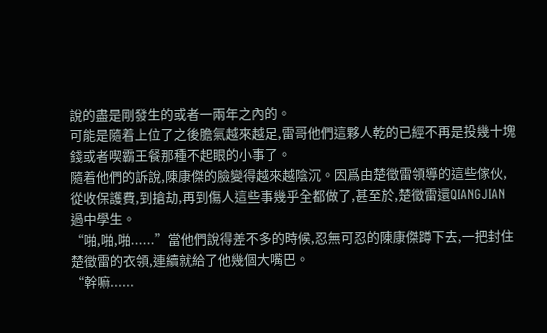說的盡是剛發生的或者一兩年之內的。
可能是隨着上位了之後膽氣越來越足,雷哥他們這夥人乾的已經不再是投幾十塊錢或者喫霸王餐那種不起眼的小事了。
隨着他們的訴說,陳康傑的臉變得越來越陰沉。因爲由楚徵雷領導的這些傢伙,從收保護費,到搶劫,再到傷人這些事幾乎全都做了,甚至於,楚徵雷還QIANGJIAN過中學生。
“啪,啪,啪......”當他們說得差不多的時候,忍無可忍的陳康傑蹲下去,一把封住楚徵雷的衣領,連續就給了他幾個大嘴巴。
“幹嘛......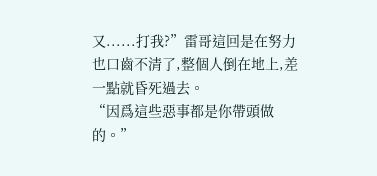又......打我?”雷哥這回是在努力也口齒不清了,整個人倒在地上,差一點就昏死過去。
“因爲這些惡事都是你帶頭做的。”